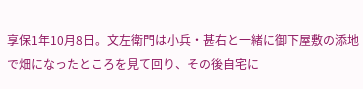享保1年10月8日。文左衛門は小兵・甚右と一緒に御下屋敷の添地で畑になったところを見て回り、その後自宅に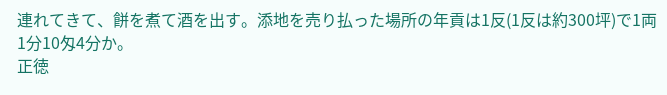連れてきて、餅を煮て酒を出す。添地を売り払った場所の年貢は1反(1反は約300坪)で1両1分10匁4分か。
正徳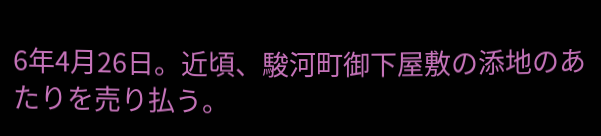6年4月26日。近頃、駿河町御下屋敷の添地のあたりを売り払う。